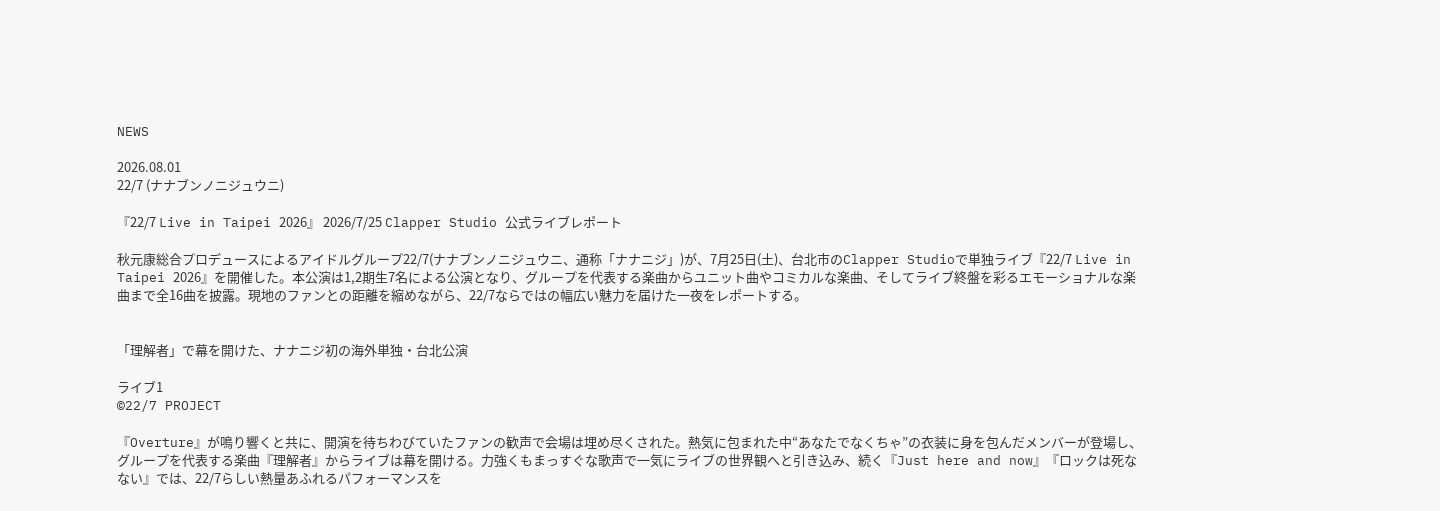NEWS

2026.08.01
22/7 (ナナブンノニジュウニ)

『22/7 Live in Taipei 2026』 2026/7/25 Clapper Studio 公式ライブレポート

秋元康総合プロデュースによるアイドルグループ22/7(ナナブンノニジュウニ、通称「ナナニジ」)が、7月25日(土)、台北市のClapper Studioで単独ライブ『22/7 Live in Taipei 2026』を開催した。本公演は1,2期生7名による公演となり、グループを代表する楽曲からユニット曲やコミカルな楽曲、そしてライブ終盤を彩るエモーショナルな楽曲まで全16曲を披露。現地のファンとの距離を縮めながら、22/7ならではの幅広い魅力を届けた一夜をレポートする。


「理解者」で幕を開けた、ナナニジ初の海外単独・台北公演

ライブ1
©22/7 PROJECT

『Overture』が鳴り響くと共に、開演を待ちわびていたファンの歓声で会場は埋め尽くされた。熱気に包まれた中“あなたでなくちゃ”の衣装に身を包んだメンバーが登場し、グループを代表する楽曲『理解者』からライブは幕を開ける。力強くもまっすぐな歌声で一気にライブの世界観へと引き込み、続く『Just here and now』『ロックは死なない』では、22/7らしい熱量あふれるパフォーマンスを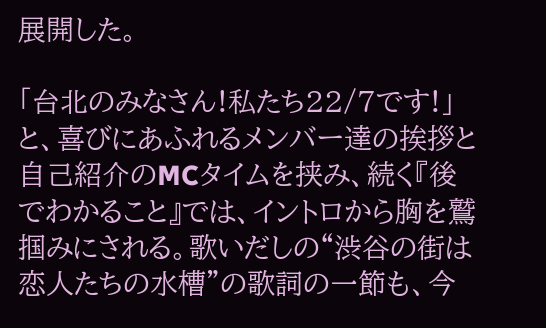展開した。

「台北のみなさん!私たち22/7です!」と、喜びにあふれるメンバー達の挨拶と自己紹介のMCタイムを挟み、続く『後でわかること』では、イントロから胸を鷲掴みにされる。歌いだしの“渋谷の街は恋人たちの水槽”の歌詞の一節も、今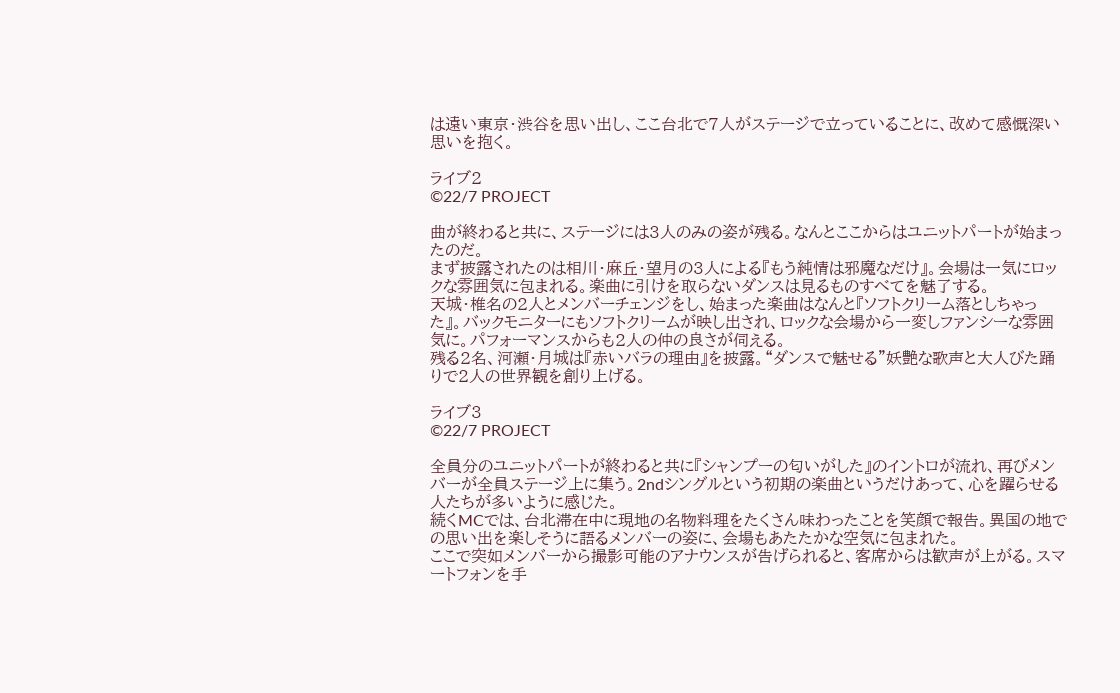は遠い東京・渋谷を思い出し、ここ台北で7人がステージで立っていることに、改めて感慨深い思いを抱く。

ライブ2
©22/7 PROJECT

曲が終わると共に、ステージには3人のみの姿が残る。なんとここからはユニットパートが始まったのだ。
まず披露されたのは相川・麻丘・望月の3人による『もう純情は邪魔なだけ』。会場は一気にロックな雰囲気に包まれる。楽曲に引けを取らないダンスは見るものすべてを魅了する。
天城・椎名の2人とメンバーチェンジをし、始まった楽曲はなんと『ソフトクリーム落としちゃった』。バックモニターにもソフトクリームが映し出され、ロックな会場から一変しファンシーな雰囲気に。パフォーマンスからも2人の仲の良さが伺える。
残る2名、河瀬・月城は『赤いバラの理由』を披露。“ダンスで魅せる”妖艶な歌声と大人びた踊りで2人の世界観を創り上げる。

ライブ3
©22/7 PROJECT

全員分のユニットパートが終わると共に『シャンプーの匂いがした』のイントロが流れ、再びメンバーが全員ステージ上に集う。2ndシングルという初期の楽曲というだけあって、心を躍らせる人たちが多いように感じた。
続くMCでは、台北滞在中に現地の名物料理をたくさん味わったことを笑顔で報告。異国の地での思い出を楽しそうに語るメンバーの姿に、会場もあたたかな空気に包まれた。
ここで突如メンバーから撮影可能のアナウンスが告げられると、客席からは歓声が上がる。スマートフォンを手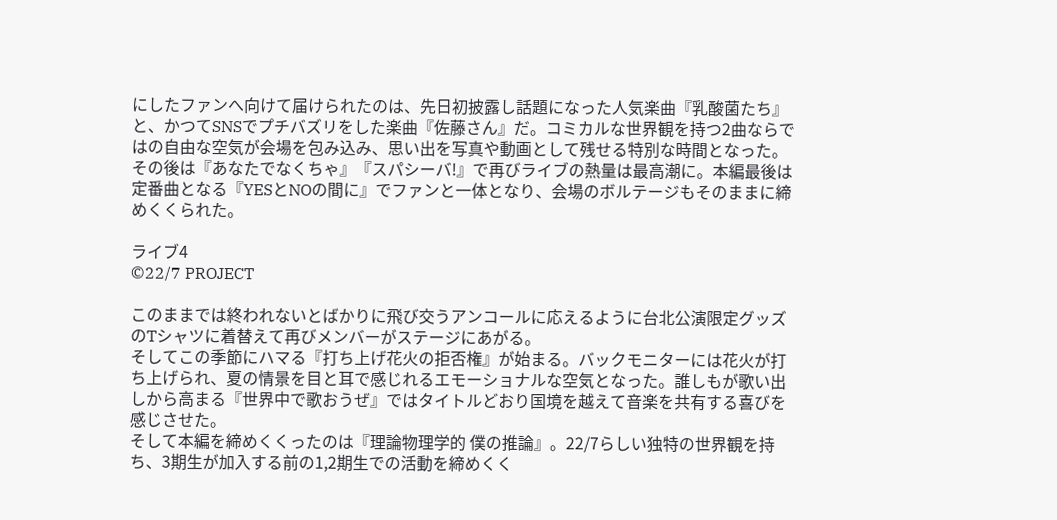にしたファンへ向けて届けられたのは、先日初披露し話題になった人気楽曲『乳酸菌たち』と、かつてSNSでプチバズリをした楽曲『佐藤さん』だ。コミカルな世界観を持つ2曲ならではの自由な空気が会場を包み込み、思い出を写真や動画として残せる特別な時間となった。
その後は『あなたでなくちゃ』『スパシーバ!』で再びライブの熱量は最高潮に。本編最後は定番曲となる『YESとNOの間に』でファンと一体となり、会場のボルテージもそのままに締めくくられた。

ライブ4
©22/7 PROJECT

このままでは終われないとばかりに飛び交うアンコールに応えるように台北公演限定グッズのTシャツに着替えて再びメンバーがステージにあがる。
そしてこの季節にハマる『打ち上げ花火の拒否権』が始まる。バックモニターには花火が打ち上げられ、夏の情景を目と耳で感じれるエモーショナルな空気となった。誰しもが歌い出しから高まる『世界中で歌おうぜ』ではタイトルどおり国境を越えて音楽を共有する喜びを感じさせた。
そして本編を締めくくったのは『理論物理学的 僕の推論』。22/7らしい独特の世界観を持ち、3期生が加入する前の1,2期生での活動を締めくく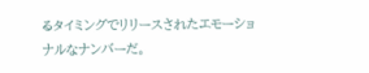るタイミングでリリースされたエモーショナルなナンバーだ。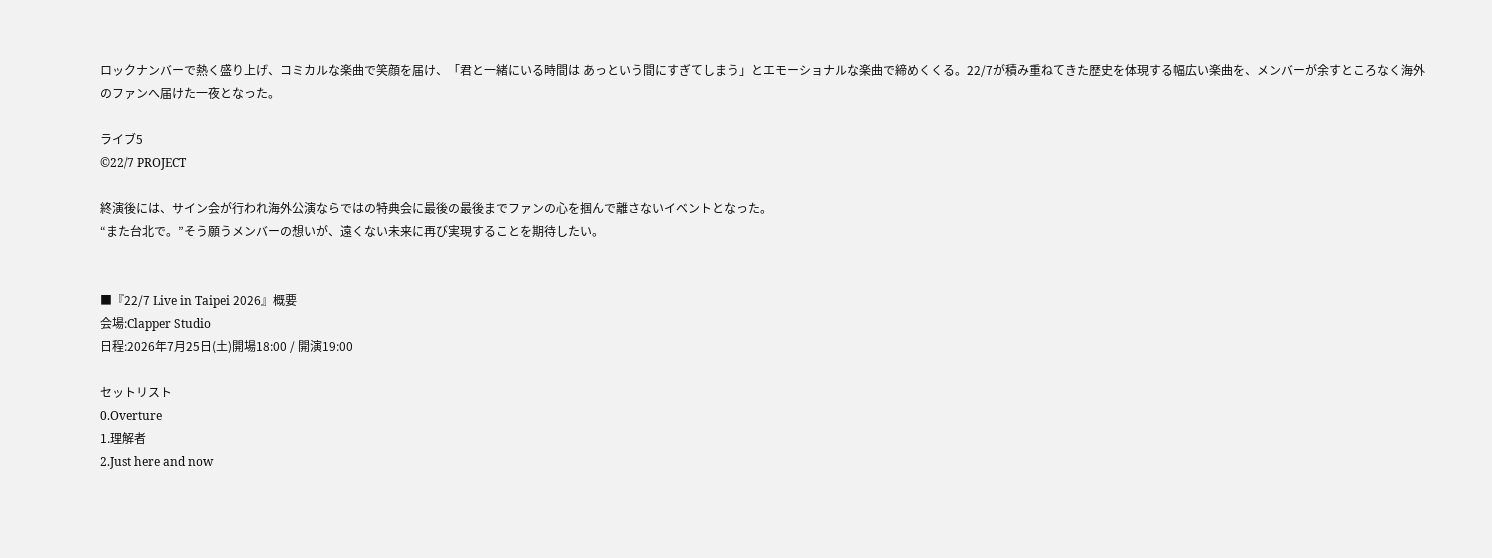ロックナンバーで熱く盛り上げ、コミカルな楽曲で笑顔を届け、「君と一緒にいる時間は あっという間にすぎてしまう」とエモーショナルな楽曲で締めくくる。22/7が積み重ねてきた歴史を体現する幅広い楽曲を、メンバーが余すところなく海外のファンへ届けた一夜となった。

ライブ5
©22/7 PROJECT

終演後には、サイン会が行われ海外公演ならではの特典会に最後の最後までファンの心を掴んで離さないイベントとなった。
“また台北で。”そう願うメンバーの想いが、遠くない未来に再び実現することを期待したい。


■『22/7 Live in Taipei 2026』概要
会場:Clapper Studio
日程:2026年7月25日(土)開場18:00 / 開演19:00

セットリスト
0.Overture
1.理解者
2.Just here and now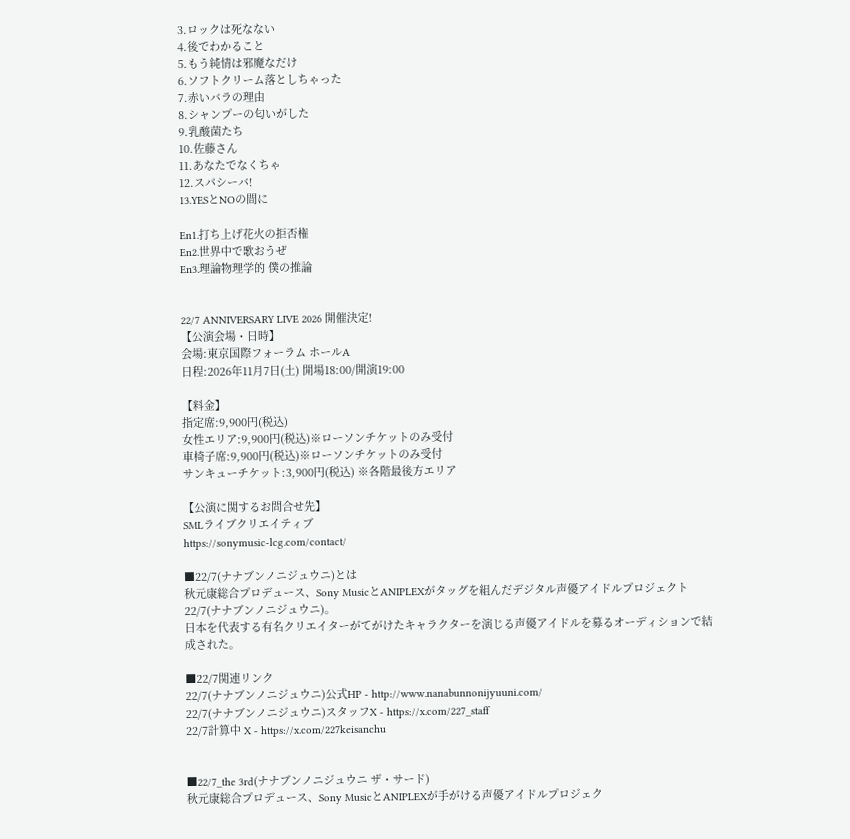3.ロックは死なない
4.後でわかること
5.もう純情は邪魔なだけ
6.ソフトクリーム落としちゃった
7.赤いバラの理由
8.シャンプーの匂いがした
9.乳酸菌たち
10.佐藤さん
11.あなたでなくちゃ
12.スパシーバ!
13.YESとNOの間に

En1.打ち上げ花火の拒否権
En2.世界中で歌おうぜ
En3.理論物理学的 僕の推論


22/7 ANNIVERSARY LIVE 2026 開催決定!
【公演会場・日時】
会場:東京国際フォーラム ホールA
日程:2026年11月7日(土) 開場18:00/開演19:00

【料金】
指定席:9,900円(税込)
女性エリア:9,900円(税込)※ローソンチケットのみ受付
車椅子席:9,900円(税込)※ローソンチケットのみ受付
サンキューチケット:3,900円(税込) ※各階最後方エリア

【公演に関するお問合せ先】
SMLライブクリエイティブ
https://sonymusic-lcg.com/contact/

■22/7(ナナブンノニジュウニ)とは
秋元康総合プロデュース、Sony MusicとANIPLEXがタッグを組んだデジタル声優アイドルプロジェクト22/7(ナナブンノニジュウニ)。
日本を代表する有名クリエイターがてがけたキャラクターを演じる声優アイドルを募るオーディションで結成された。

■22/7関連リンク
22/7(ナナブンノニジュウニ)公式HP - http://www.nanabunnonijyuuni.com/
22/7(ナナブンノニジュウニ)スタッフX - https://x.com/227_staff
22/7計算中 X - https://x.com/227keisanchu


■22/7_the 3rd(ナナブンノニジュウニ ザ・サード)
秋元康総合プロデュース、Sony MusicとANIPLEXが手がける声優アイドルプロジェク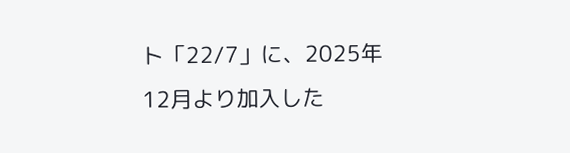ト「22/7」に、2025年12月より加入した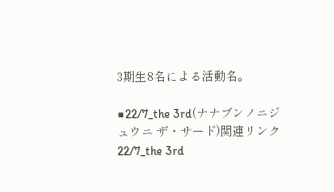3期生8名による活動名。

■22/7_the 3rd(ナナブンノニジュウニ ザ・サード)関連リンク
22/7_the 3rd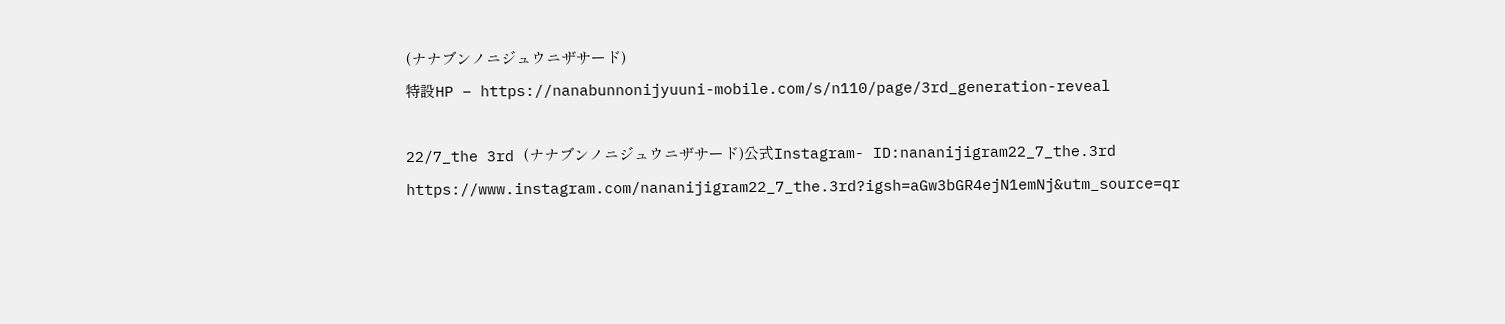(ナナブンノニジュウニザサード)
特設HP – https://nanabunnonijyuuni-mobile.com/s/n110/page/3rd_generation-reveal

22/7_the 3rd (ナナブンノニジュウニザサード)公式Instagram- ID:nananijigram22_7_the.3rd
https://www.instagram.com/nananijigram22_7_the.3rd?igsh=aGw3bGR4ejN1emNj&utm_source=qr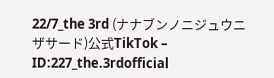22/7_the 3rd (ナナブンノニジュウニザサード)公式TikTok – ID:227_the.3rdofficial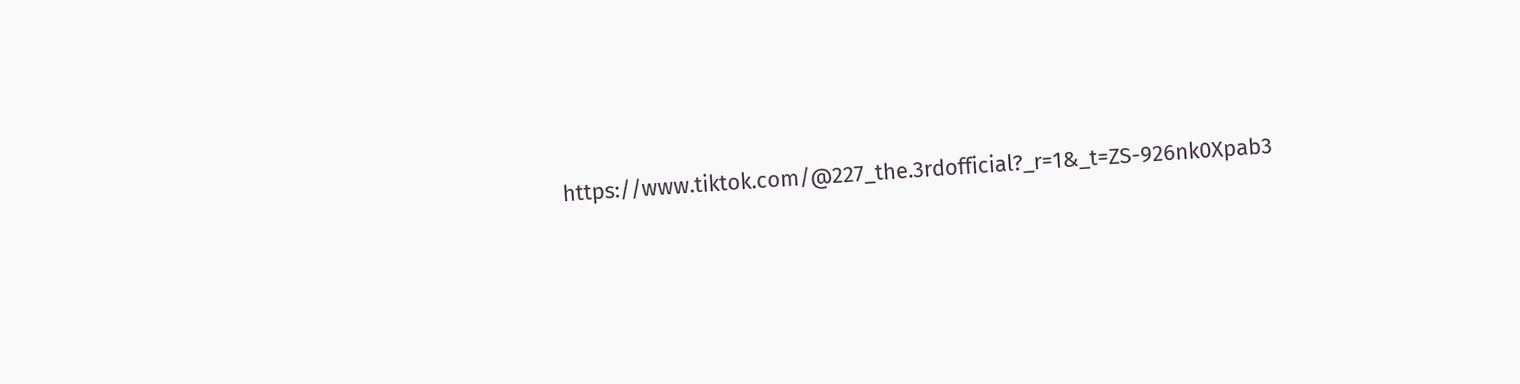https://www.tiktok.com/@227_the.3rdofficial?_r=1&_t=ZS-926nk0Xpab3